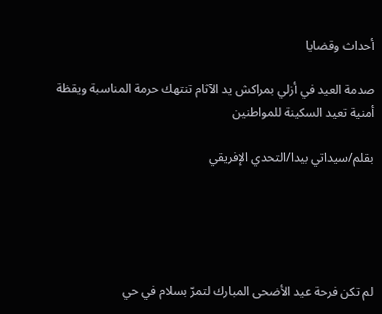أحداث وقضايا

صدمة العيد في أزلي بمراكش يد الآثام تنتهك حرمة المناسبة ويقظة أمنية تعيد السكينة للمواطنين

بقلم/سيداتي بيدا/التحدي الإفريقي





لم تكن فرحة عيد الأضحى المبارك لتمرّ بسلام في حي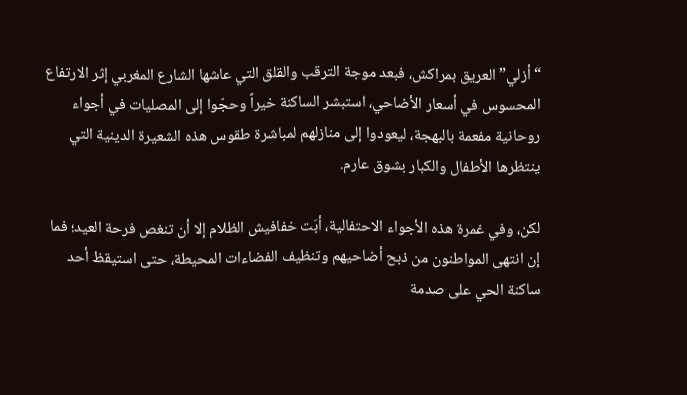“أزلي” العريق بمراكش، فبعد موجة الترقب والقلق التي عاشها الشارع المغربي إثر الارتفاع المحسوس في أسعار الأضاحي، استبشر الساكنة خيراً وحجّوا إلى المصليات في أجواء روحانية مفعمة بالبهجة، ليعودوا إلى منازلهم لمباشرة طقوس هذه الشعيرة الدينية التي ينتظرها الأطفال والكبار بشوق عارم.

لكن، وفي غمرة هذه الأجواء الاحتفالية، أبَت خفافيش الظلام إلا أن تنغص فرحة العيد؛ فما إن انتهى المواطنون من ذبح أضاحيهم وتنظيف الفضاءات المحيطة، حتى استيقظ أحد ساكنة الحي على صدمة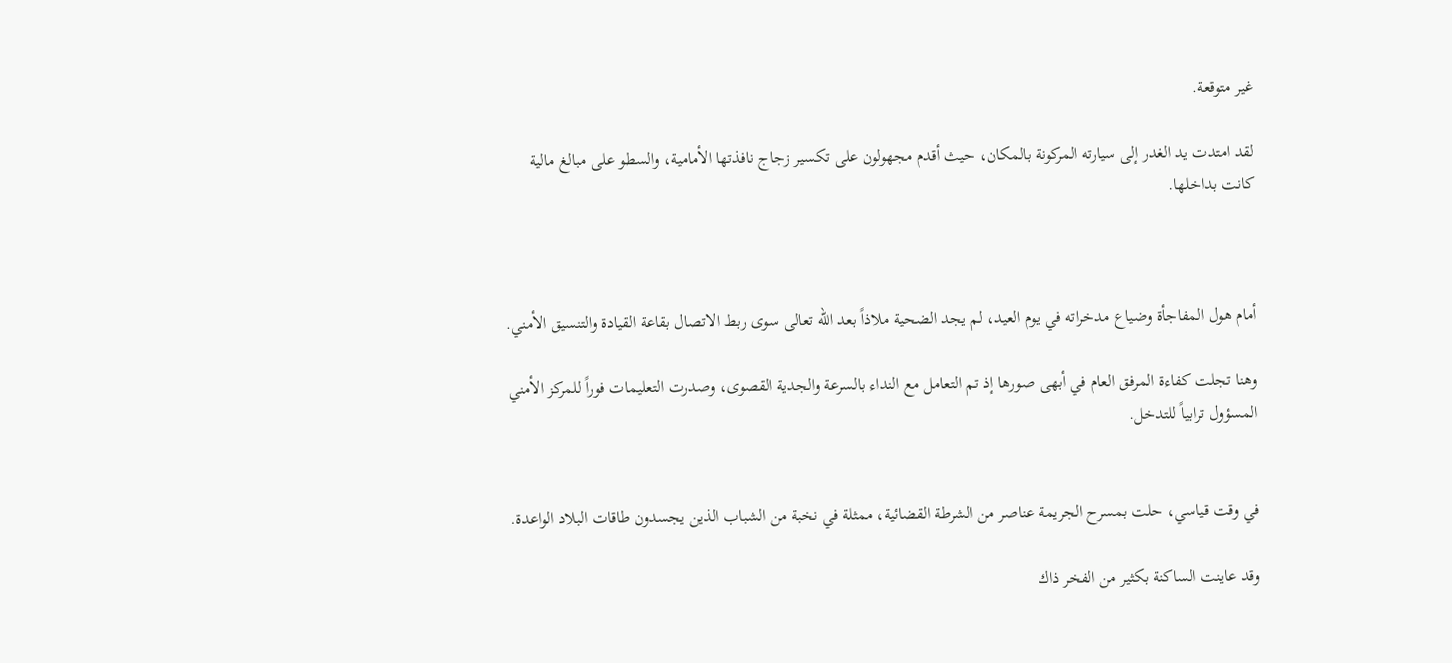غير متوقعة.

لقد امتدت يد الغدر إلى سيارته المركونة بالمكان، حيث أقدم مجهولون على تكسير زجاج نافذتها الأمامية، والسطو على مبالغ مالية كانت بداخلها.



أمام هول المفاجأة وضياع مدخراته في يوم العيد، لم يجد الضحية ملاذاً بعد الله تعالى سوى ربط الاتصال بقاعة القيادة والتنسيق الأمني.

وهنا تجلت كفاءة المرفق العام في أبهى صورها إذ تم التعامل مع النداء بالسرعة والجدية القصوى، وصدرت التعليمات فوراً للمركز الأمني المسؤول ترابياً للتدخل.


في وقت قياسي، حلت بمسرح الجريمة عناصر من الشرطة القضائية، ممثلة في نخبة من الشباب الذين يجسدون طاقات البلاد الواعدة.

وقد عاينت الساكنة بكثير من الفخر ذاك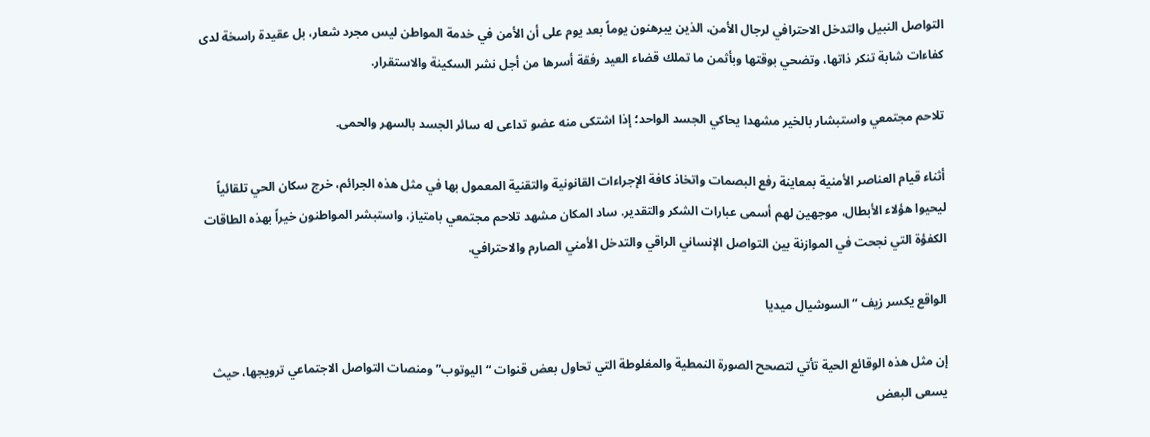التواصل النبيل والتدخل الاحترافي لرجال الأمن، الذين يبرهنون يوماً بعد يوم على أن الأمن في خدمة المواطن ليس مجرد شعار، بل عقيدة راسخة لدى كفاءات شابة تنكر ذاتها، وتضحي بوقتها وبأثمن ما تملك قضاء العيد رفقة أسرها من أجل نشر السكينة والاستقرار.

تلاحم مجتمعي واستبشار بالخير مشهدا يحاكي الجسد الواحد؛ إذا اشتكى منه عضو تداعى له سائر الجسد بالسهر والحمى.

أثناء قيام العناصر الأمنية بمعاينة رفع البصمات واتخاذ كافة الإجراءات القانونية والتقنية المعمول بها في مثل هذه الجرائم، خرج سكان الحي تلقائياً ليحيوا هؤلاء الأبطال، موجهين لهم أسمى عبارات الشكر والتقدير. ساد المكان مشهد تلاحم مجتمعي بامتياز، واستبشر المواطنون خيراً بهذه الطاقات الكفؤة التي نجحت في الموازنة بين التواصل الإنساني الراقي والتدخل الأمني الصارم والاحترافي.

الواقع يكسر زيف “السوشيال ميديا

إن مثل هذه الوقائع الحية تأتي لتصحح الصورة النمطية والمغلوطة التي تحاول بعض قنوات “اليوتوب” ومنصات التواصل الاجتماعي ترويجها، حيث يسعى البعض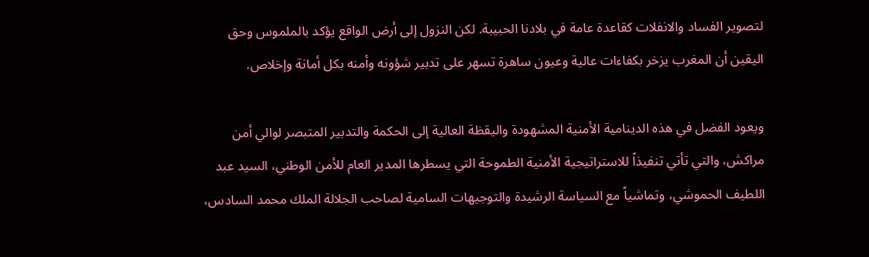لتصوير الفساد والانفلات كقاعدة عامة في بلادنا الحبيبة. لكن النزول إلى أرض الواقع يؤكد بالملموس وحق اليقين أن المغرب يزخر بكفاءات عالية وعيون ساهرة تسهر على تدبير شؤونه وأمنه بكل أمانة وإخلاص.

ويعود الفضل في هذه الدينامية الأمنية المشهودة واليقظة العالية إلى الحكمة والتدبير المتبصر لوالي أمن مراكش، والتي تأتي تنفيذاً للاستراتيجية الأمنية الطموحة التي يسطرها المدير العام للأمن الوطني، السيد عبد اللطيف الحموشي، وتماشياً مع السياسة الرشيدة والتوجيهات السامية لصاحب الجلالة الملك محمد السادس،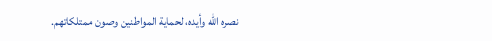نصره الله وأيده، لحماية المواطنين وصون ممتلكاتهم.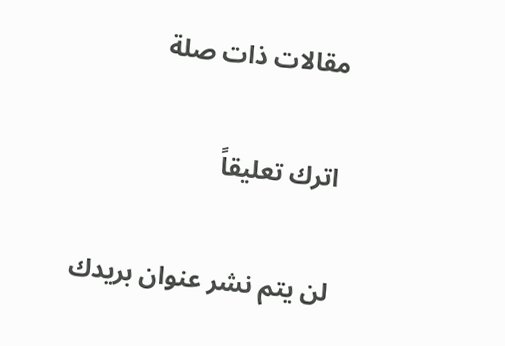مقالات ذات صلة

اترك تعليقاً

لن يتم نشر عنوان بريدك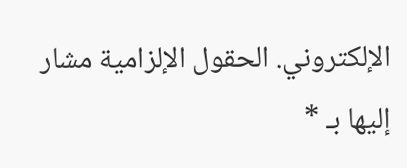الإلكتروني. الحقول الإلزامية مشار إليها بـ *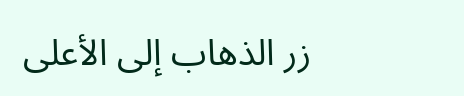زر الذهاب إلى الأعلى